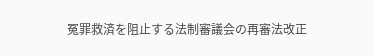冤罪救済を阻止する法制審議会の再審法改正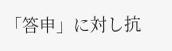「答申」に対し抗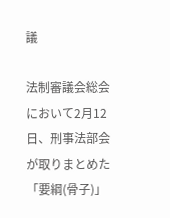議

法制審議会総会において2月12日、刑事法部会が取りまとめた「要綱(骨子)」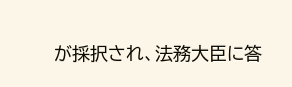が採択され、法務大臣に答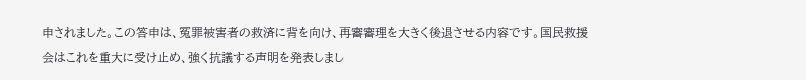申されました。この答申は、冤罪被害者の救済に背を向け、再審審理を大きく後退させる内容です。国民救援会はこれを重大に受け止め、強く抗議する声明を発表しまし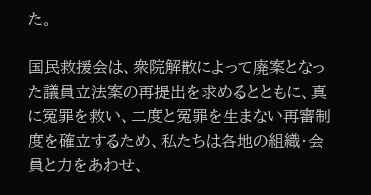た。

国民救援会は、衆院解散によって廃案となった議員立法案の再提出を求めるとともに、真に冤罪を救い、二度と冤罪を生まない再審制度を確立するため、私たちは各地の組織・会員と力をあわせ、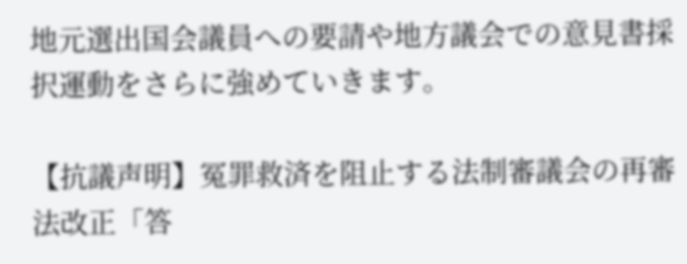地元選出国会議員への要請や地方議会での意見書採択運動をさらに強めていきます。

【抗議声明】冤罪救済を阻止する法制審議会の再審法改正「答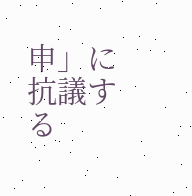申」に抗議する